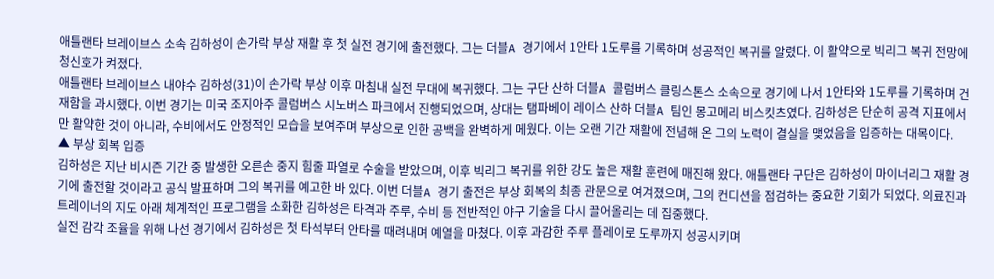애틀랜타 브레이브스 소속 김하성이 손가락 부상 재활 후 첫 실전 경기에 출전했다. 그는 더블A 경기에서 1안타 1도루를 기록하며 성공적인 복귀를 알렸다. 이 활약으로 빅리그 복귀 전망에 청신호가 켜졌다.
애틀랜타 브레이브스 내야수 김하성(31)이 손가락 부상 이후 마침내 실전 무대에 복귀했다. 그는 구단 산하 더블A 콜럼버스 클링스톤스 소속으로 경기에 나서 1안타와 1도루를 기록하며 건재함을 과시했다. 이번 경기는 미국 조지아주 콜럼버스 시노버스 파크에서 진행되었으며, 상대는 탬파베이 레이스 산하 더블A 팀인 몽고메리 비스킷츠였다. 김하성은 단순히 공격 지표에서만 활약한 것이 아니라, 수비에서도 안정적인 모습을 보여주며 부상으로 인한 공백을 완벽하게 메웠다. 이는 오랜 기간 재활에 전념해 온 그의 노력이 결실을 맺었음을 입증하는 대목이다.
▲ 부상 회복 입증
김하성은 지난 비시즌 기간 중 발생한 오른손 중지 힘줄 파열로 수술을 받았으며, 이후 빅리그 복귀를 위한 강도 높은 재활 훈련에 매진해 왔다. 애틀랜타 구단은 김하성이 마이너리그 재활 경기에 출전할 것이라고 공식 발표하며 그의 복귀를 예고한 바 있다. 이번 더블A 경기 출전은 부상 회복의 최종 관문으로 여겨졌으며, 그의 컨디션을 점검하는 중요한 기회가 되었다. 의료진과 트레이너의 지도 아래 체계적인 프로그램을 소화한 김하성은 타격과 주루, 수비 등 전반적인 야구 기술을 다시 끌어올리는 데 집중했다.
실전 감각 조율을 위해 나선 경기에서 김하성은 첫 타석부터 안타를 때려내며 예열을 마쳤다. 이후 과감한 주루 플레이로 도루까지 성공시키며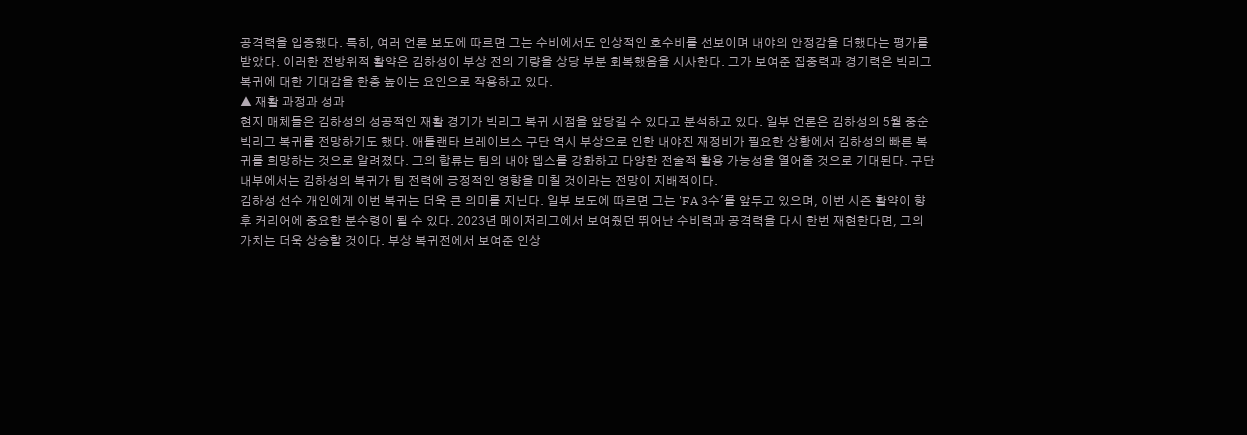공격력을 입증했다. 특히, 여러 언론 보도에 따르면 그는 수비에서도 인상적인 호수비를 선보이며 내야의 안정감을 더했다는 평가를 받았다. 이러한 전방위적 활약은 김하성이 부상 전의 기량을 상당 부분 회복했음을 시사한다. 그가 보여준 집중력과 경기력은 빅리그 복귀에 대한 기대감을 한층 높이는 요인으로 작용하고 있다.
▲ 재활 과정과 성과
현지 매체들은 김하성의 성공적인 재활 경기가 빅리그 복귀 시점을 앞당길 수 있다고 분석하고 있다. 일부 언론은 김하성의 5월 중순 빅리그 복귀를 전망하기도 했다. 애틀랜타 브레이브스 구단 역시 부상으로 인한 내야진 재정비가 필요한 상황에서 김하성의 빠른 복귀를 희망하는 것으로 알려졌다. 그의 합류는 팀의 내야 뎁스를 강화하고 다양한 전술적 활용 가능성을 열어줄 것으로 기대된다. 구단 내부에서는 김하성의 복귀가 팀 전력에 긍정적인 영향을 미칠 것이라는 전망이 지배적이다.
김하성 선수 개인에게 이번 복귀는 더욱 큰 의미를 지닌다. 일부 보도에 따르면 그는 'FA 3수'를 앞두고 있으며, 이번 시즌 활약이 향후 커리어에 중요한 분수령이 될 수 있다. 2023년 메이저리그에서 보여줬던 뛰어난 수비력과 공격력을 다시 한번 재현한다면, 그의 가치는 더욱 상승할 것이다. 부상 복귀전에서 보여준 인상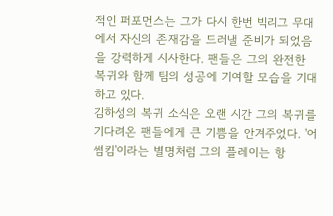적인 퍼포먼스는 그가 다시 한번 빅리그 무대에서 자신의 존재감을 드러낼 준비가 되었음을 강력하게 시사한다. 팬들은 그의 완전한 복귀와 함께 팀의 성공에 기여할 모습을 기대하고 있다.
김하성의 복귀 소식은 오랜 시간 그의 복귀를 기다려온 팬들에게 큰 기쁨을 안겨주었다. '어썸킴'이라는 별명처럼 그의 플레이는 항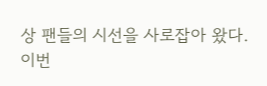상 팬들의 시선을 사로잡아 왔다. 이번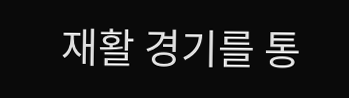재활 경기를 통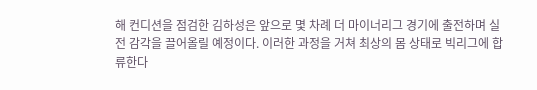해 컨디션을 점검한 김하성은 앞으로 몇 차례 더 마이너리그 경기에 출전하며 실전 감각을 끌어올릴 예정이다. 이러한 과정을 거쳐 최상의 몸 상태로 빅리그에 합류한다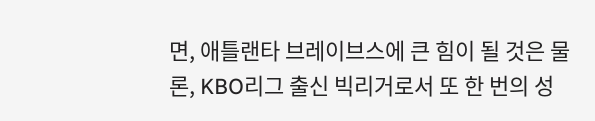면, 애틀랜타 브레이브스에 큰 힘이 될 것은 물론, KBO리그 출신 빅리거로서 또 한 번의 성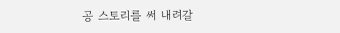공 스토리를 써 내려갈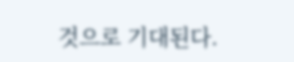것으로 기대된다.